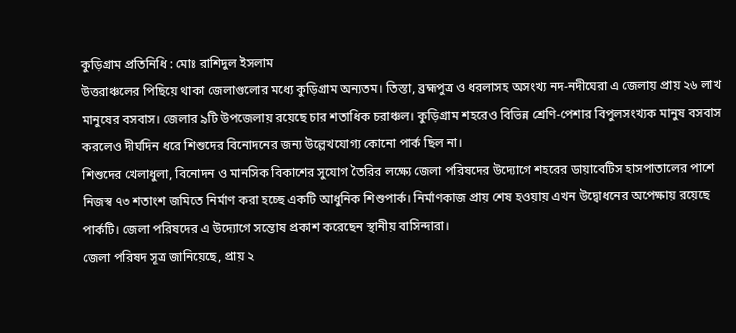কুড়িগ্রাম প্রতিনিধি : মোঃ রাশিদুল ইসলাম
উত্তরাঞ্চলের পিছিয়ে থাকা জেলাগুলোর মধ্যে কুড়িগ্রাম অন্যতম। তিস্তা, ব্রহ্মপুত্র ও ধরলাসহ অসংখ্য নদ-নদীঘেরা এ জেলায় প্রায় ২৬ লাখ মানুষের বসবাস। জেলার ৯টি উপজেলায় রয়েছে চার শতাধিক চরাঞ্চল। কুড়িগ্রাম শহরেও বিভিন্ন শ্রেণি-পেশার বিপুলসংখ্যক মানুষ বসবাস করলেও দীর্ঘদিন ধরে শিশুদের বিনোদনের জন্য উল্লেখযোগ্য কোনো পার্ক ছিল না।
শিশুদের খেলাধুলা, বিনোদন ও মানসিক বিকাশের সুযোগ তৈরির লক্ষ্যে জেলা পরিষদের উদ্যোগে শহরের ডায়াবেটিস হাসপাতালের পাশে নিজস্ব ৭৩ শতাংশ জমিতে নির্মাণ করা হচ্ছে একটি আধুনিক শিশুপার্ক। নির্মাণকাজ প্রায় শেষ হওয়ায় এখন উদ্বোধনের অপেক্ষায় রয়েছে পার্কটি। জেলা পরিষদের এ উদ্যোগে সন্তোষ প্রকাশ করেছেন স্থানীয় বাসিন্দারা।
জেলা পরিষদ সূত্র জানিয়েছে, প্রায় ২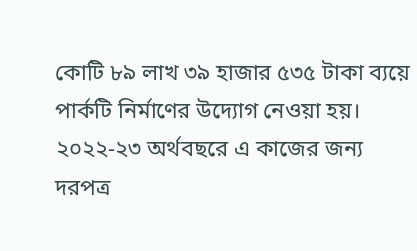কোটি ৮৯ লাখ ৩৯ হাজার ৫৩৫ টাকা ব্যয়ে পার্কটি নির্মাণের উদ্যোগ নেওয়া হয়। ২০২২-২৩ অর্থবছরে এ কাজের জন্য দরপত্র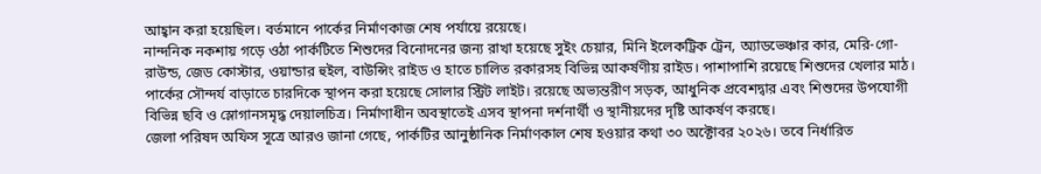আহ্বান করা হয়েছিল। বর্তমানে পার্কের নির্মাণকাজ শেষ পর্যায়ে রয়েছে।
নান্দনিক নকশায় গড়ে ওঠা পার্কটিতে শিশুদের বিনোদনের জন্য রাখা হয়েছে সুইং চেয়ার, মিনি ইলেকট্রিক ট্রেন, অ্যাডভেঞ্চার কার, মেরি-গো-রাউন্ড, জেড কোস্টার, ওয়ান্ডার হুইল, বাউন্সিং রাইড ও হাতে চালিত রকারসহ বিভিন্ন আকর্ষণীয় রাইড। পাশাপাশি রয়েছে শিশুদের খেলার মাঠ। পার্কের সৌন্দর্য বাড়াতে চারদিকে স্থাপন করা হয়েছে সোলার স্ট্রিট লাইট। রয়েছে অভ্যন্তরীণ সড়ক, আধুনিক প্রবেশদ্বার এবং শিশুদের উপযোগী বিভিন্ন ছবি ও স্লোগানসমৃদ্ধ দেয়ালচিত্র। নির্মাণাধীন অবস্থাতেই এসব স্থাপনা দর্শনার্থী ও স্থানীয়দের দৃষ্টি আকর্ষণ করছে।
জেলা পরিষদ অফিস সূত্রে আরও জানা গেছে, পার্কটির আনুষ্ঠানিক নির্মাণকাল শেষ হওয়ার কথা ৩০ অক্টোবর ২০২৬। তবে নির্ধারিত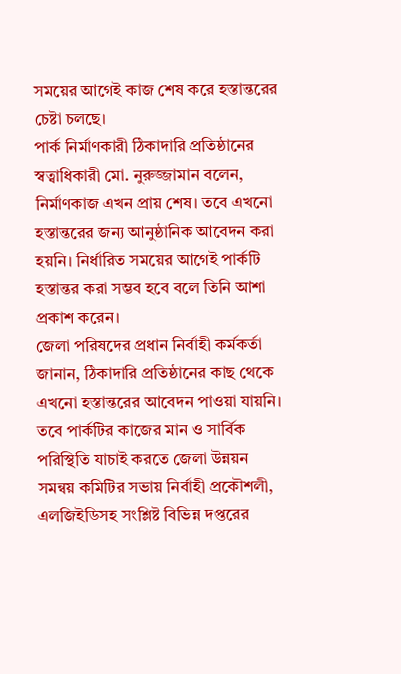সময়ের আগেই কাজ শেষ করে হস্তান্তরের চেষ্টা চলছে।
পার্ক নির্মাণকারী ঠিকাদারি প্রতিষ্ঠানের স্বত্বাধিকারী মো. নুরুজ্জামান বলেন, নির্মাণকাজ এখন প্রায় শেষ। তবে এখনো হস্তান্তরের জন্য আনুষ্ঠানিক আবেদন করা হয়নি। নির্ধারিত সময়ের আগেই পার্কটি হস্তান্তর করা সম্ভব হবে বলে তিনি আশা প্রকাশ করেন।
জেলা পরিষদের প্রধান নির্বাহী কর্মকর্তা জানান, ঠিকাদারি প্রতিষ্ঠানের কাছ থেকে এখনো হস্তান্তরের আবেদন পাওয়া যায়নি। তবে পার্কটির কাজের মান ও সার্বিক পরিস্থিতি যাচাই করতে জেলা উন্নয়ন সমন্বয় কমিটির সভায় নির্বাহী প্রকৌশলী, এলজিইডিসহ সংশ্লিষ্ট বিভিন্ন দপ্তরের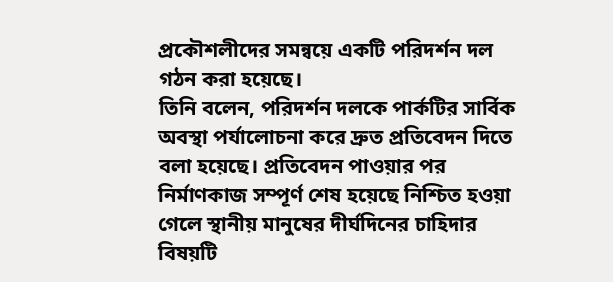প্রকৌশলীদের সমন্বয়ে একটি পরিদর্শন দল গঠন করা হয়েছে।
তিনি বলেন, পরিদর্শন দলকে পার্কটির সার্বিক অবস্থা পর্যালোচনা করে দ্রুত প্রতিবেদন দিতে বলা হয়েছে। প্রতিবেদন পাওয়ার পর নির্মাণকাজ সম্পূর্ণ শেষ হয়েছে নিশ্চিত হওয়া গেলে স্থানীয় মানুষের দীর্ঘদিনের চাহিদার বিষয়টি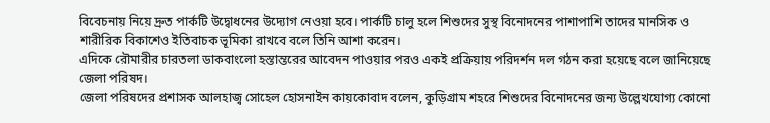বিবেচনায় নিয়ে দ্রুত পার্কটি উদ্বোধনের উদ্যোগ নেওয়া হবে। পার্কটি চালু হলে শিশুদের সুস্থ বিনোদনের পাশাপাশি তাদের মানসিক ও শারীরিক বিকাশেও ইতিবাচক ভূমিকা রাখবে বলে তিনি আশা করেন।
এদিকে রৌমারীর চারতলা ডাকবাংলো হস্তান্তরের আবেদন পাওয়ার পরও একই প্রক্রিয়ায় পরিদর্শন দল গঠন করা হয়েছে বলে জানিয়েছে জেলা পরিষদ।
জেলা পরিষদের প্রশাসক আলহাজ্ব সোহেল হোসনাইন কায়কোবাদ বলেন, কুড়িগ্রাম শহরে শিশুদের বিনোদনের জন্য উল্লেখযোগ্য কোনো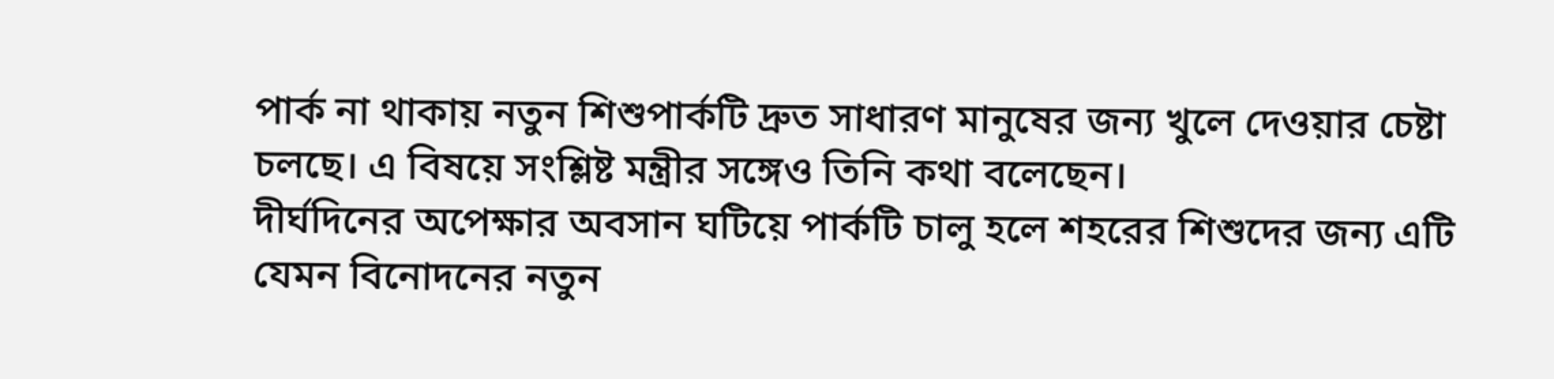পার্ক না থাকায় নতুন শিশুপার্কটি দ্রুত সাধারণ মানুষের জন্য খুলে দেওয়ার চেষ্টা চলছে। এ বিষয়ে সংশ্লিষ্ট মন্ত্রীর সঙ্গেও তিনি কথা বলেছেন।
দীর্ঘদিনের অপেক্ষার অবসান ঘটিয়ে পার্কটি চালু হলে শহরের শিশুদের জন্য এটি যেমন বিনোদনের নতুন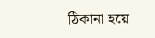ঠিকানা হয়ে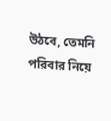উঠবে, তেমনি পরিবার নিয়ে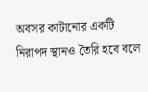অবসর কাটানোর একটি নিরাপদ স্থানও তৈরি হবে বলে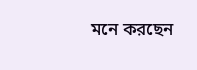মনে করছেন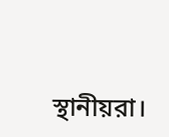স্থানীয়রা।